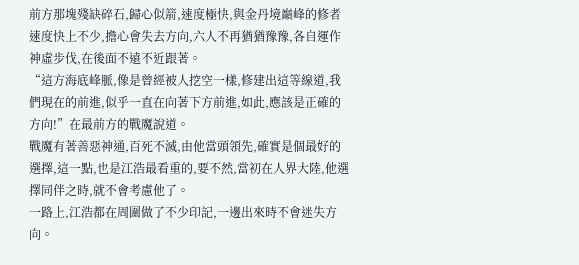前方那塊殘缺碎石,歸心似箭,速度極快,與金丹境巔峰的修者速度快上不少,擔心會失去方向,六人不再猶猶豫豫,各自運作神虛步伐,在後面不遠不近跟著。
“這方海底峰脈,像是曾經被人挖空一樣,修建出這等線道,我們現在的前進,似乎一直在向著下方前進,如此,應該是正確的方向!”在最前方的戰魔說道。
戰魔有著善惡神通,百死不滅,由他當頭領先,確實是個最好的選擇,這一點,也是江浩最看重的,要不然,當初在人界大陸,他選擇同伴之時,就不會考慮他了。
一路上,江浩都在周圍做了不少印記,一邊出來時不會迷失方向。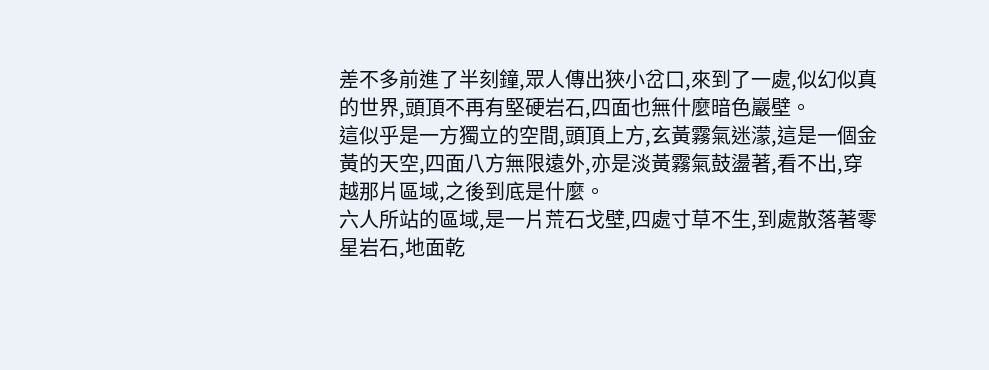差不多前進了半刻鐘,眾人傳出狹小岔口,來到了一處,似幻似真的世界,頭頂不再有堅硬岩石,四面也無什麼暗色巖壁。
這似乎是一方獨立的空間,頭頂上方,玄黃霧氣迷濛,這是一個金黃的天空,四面八方無限遠外,亦是淡黃霧氣鼓盪著,看不出,穿越那片區域,之後到底是什麼。
六人所站的區域,是一片荒石戈壁,四處寸草不生,到處散落著零星岩石,地面乾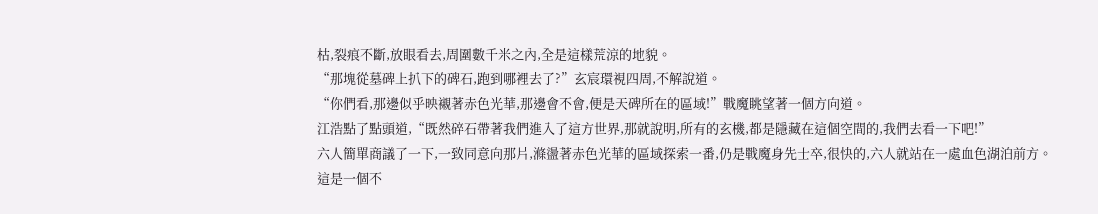枯,裂痕不斷,放眼看去,周圍數千米之內,全是這樣荒涼的地貌。
“那塊從墓碑上扒下的碑石,跑到哪裡去了?”玄宸環視四周,不解說道。
“你們看,那邊似乎映襯著赤色光華,那邊會不會,便是天碑所在的區域!”戰魔眺望著一個方向道。
江浩點了點頭道,“既然碎石帶著我們進入了這方世界,那就說明,所有的玄機,都是隱藏在這個空間的,我們去看一下吧!”
六人簡單商議了一下,一致同意向那片,滌盪著赤色光華的區域探索一番,仍是戰魔身先士卒,很快的,六人就站在一處血色湖泊前方。
這是一個不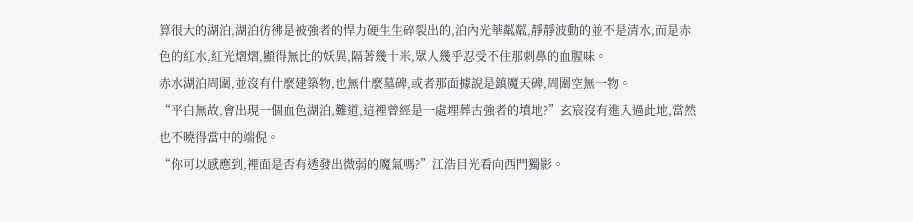算很大的湖泊,湖泊彷彿是被強者的悍力硬生生碎裂出的,泊內光華粼粼,靜靜波動的並不是清水,而是赤色的紅水,紅光熠熠,顯得無比的妖異,隔著幾十米,眾人幾乎忍受不住那刺鼻的血腥味。
赤水湖泊周圍,並沒有什麼建築物,也無什麼墓碑,或者那面據說是鎮魔天碑,周圍空無一物。
“平白無故,會出現一個血色湖泊,難道,這裡曾經是一處埋葬古強者的墳地?”玄宸沒有進入過此地,當然也不曉得當中的端倪。
“你可以感應到,裡面是否有透發出微弱的魔氣嗎?”江浩目光看向西門獨影。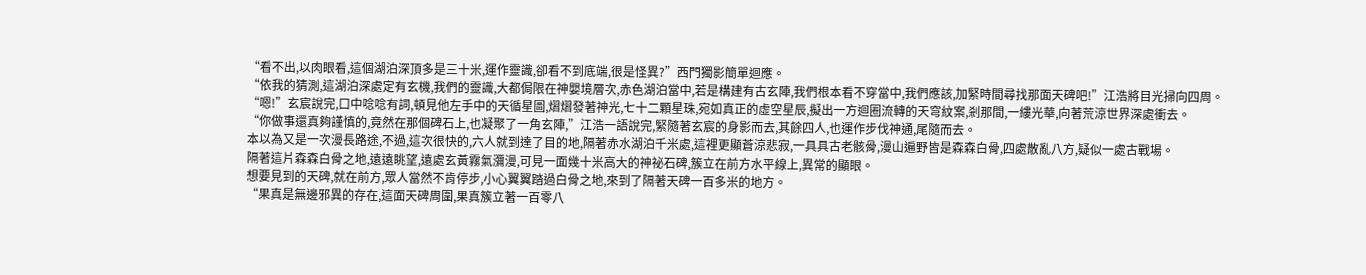“看不出,以肉眼看,這個湖泊深頂多是三十米,運作靈識,卻看不到底端,很是怪異?”西門獨影簡單迴應。
“依我的猜測,這湖泊深處定有玄機,我們的靈識,大都侷限在神嬰境層次,赤色湖泊當中,若是構建有古玄陣,我們根本看不穿當中,我們應該,加緊時間尋找那面天碑吧!”江浩將目光掃向四周。
“嗯!”玄宸說完,口中唸唸有詞,頓見他左手中的天循星圖,熠熠發著神光,七十二顆星珠,宛如真正的虛空星辰,擬出一方迴圈流轉的天穹紋案,剎那間,一縷光華,向著荒涼世界深處衝去。
“你做事還真夠謹慎的,竟然在那個碑石上,也凝聚了一角玄陣,”江浩一語說完,緊隨著玄宸的身影而去,其餘四人,也運作步伐神通,尾隨而去。
本以為又是一次漫長路途,不過,這次很快的,六人就到達了目的地,隔著赤水湖泊千米處,這裡更顯蒼涼悲寂,一具具古老骸骨,漫山遍野皆是森森白骨,四處散亂八方,疑似一處古戰場。
隔著這片森森白骨之地,遠遠眺望,遠處玄黃霧氣瀰漫,可見一面幾十米高大的神祕石碑,簇立在前方水平線上,異常的顯眼。
想要見到的天碑,就在前方,眾人當然不肯停步,小心翼翼踏過白骨之地,來到了隔著天碑一百多米的地方。
“果真是無邊邪異的存在,這面天碑周圍,果真簇立著一百零八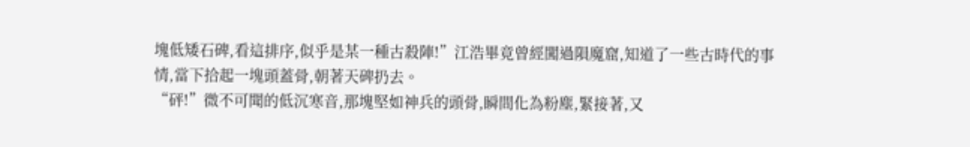塊低矮石碑,看這排序,似乎是某一種古殺陣!”江浩畢竟曾經闖過隕魔窟,知道了一些古時代的事情,當下拾起一塊頭蓋骨,朝著天碑扔去。
“砰!”微不可聞的低沉寒音,那塊堅如神兵的頭骨,瞬間化為粉塵,緊接著,又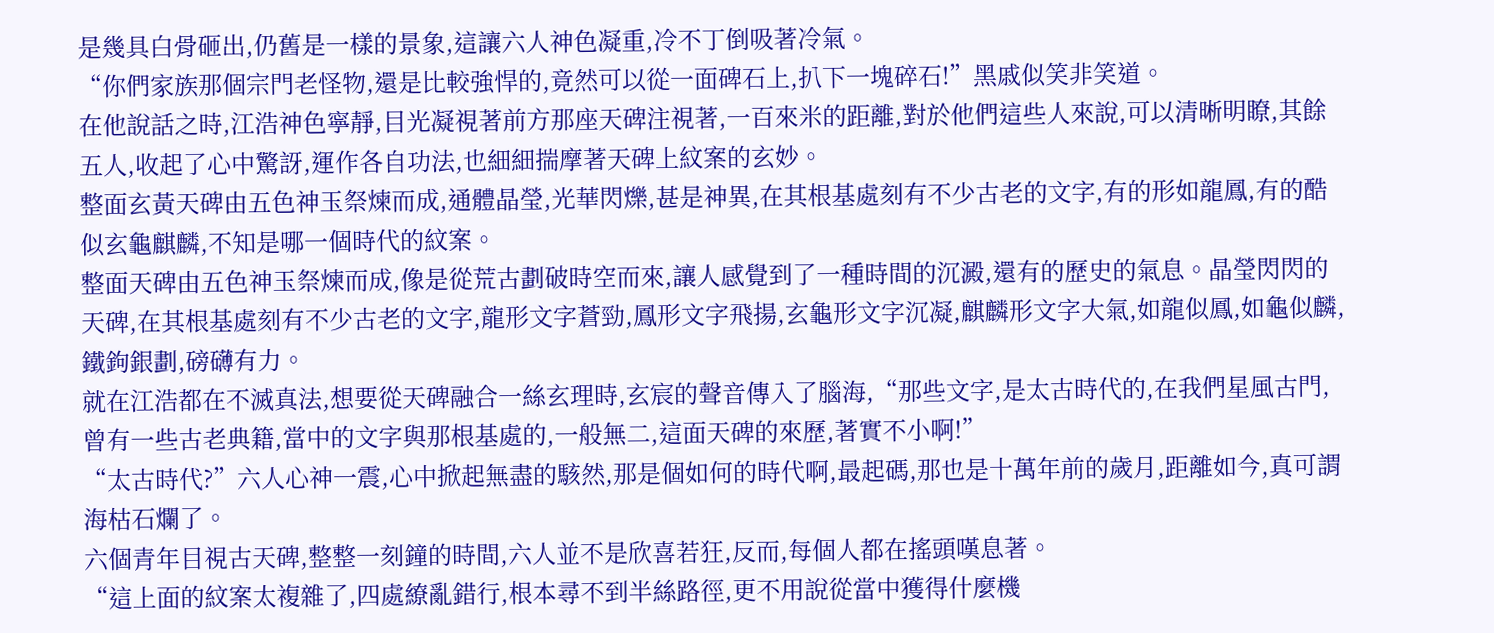是幾具白骨砸出,仍舊是一樣的景象,這讓六人神色凝重,冷不丁倒吸著冷氣。
“你們家族那個宗門老怪物,還是比較強悍的,竟然可以從一面碑石上,扒下一塊碎石!”黑戚似笑非笑道。
在他說話之時,江浩神色寧靜,目光凝視著前方那座天碑注視著,一百來米的距離,對於他們這些人來說,可以清晰明瞭,其餘五人,收起了心中驚訝,運作各自功法,也細細揣摩著天碑上紋案的玄妙。
整面玄黃天碑由五色神玉祭煉而成,通體晶瑩,光華閃爍,甚是神異,在其根基處刻有不少古老的文字,有的形如龍鳳,有的酷似玄龜麒麟,不知是哪一個時代的紋案。
整面天碑由五色神玉祭煉而成,像是從荒古劃破時空而來,讓人感覺到了一種時間的沉澱,還有的歷史的氣息。晶瑩閃閃的天碑,在其根基處刻有不少古老的文字,龍形文字蒼勁,鳳形文字飛揚,玄龜形文字沉凝,麒麟形文字大氣,如龍似鳳,如龜似麟,鐵鉤銀劃,磅礴有力。
就在江浩都在不滅真法,想要從天碑融合一絲玄理時,玄宸的聲音傳入了腦海,“那些文字,是太古時代的,在我們星風古門,曾有一些古老典籍,當中的文字與那根基處的,一般無二,這面天碑的來歷,著實不小啊!”
“太古時代?”六人心神一震,心中掀起無盡的駭然,那是個如何的時代啊,最起碼,那也是十萬年前的歲月,距離如今,真可謂海枯石爛了。
六個青年目視古天碑,整整一刻鐘的時間,六人並不是欣喜若狂,反而,每個人都在搖頭嘆息著。
“這上面的紋案太複雜了,四處繚亂錯行,根本尋不到半絲路徑,更不用說從當中獲得什麼機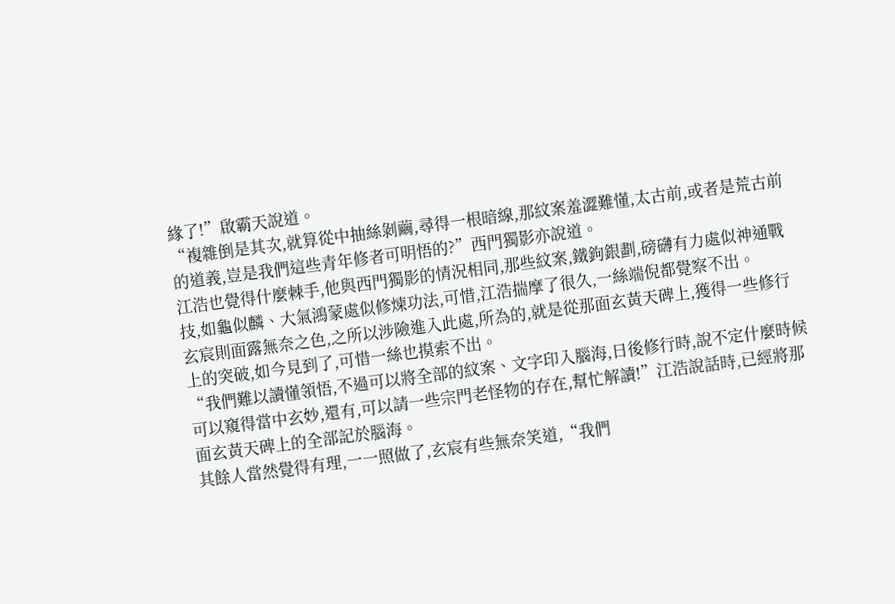緣了!”啟霸天說道。
“複雜倒是其次,就算從中抽絲剝繭,尋得一根暗線,那紋案羞澀難懂,太古前,或者是荒古前的道義,豈是我們這些青年修者可明悟的?”西門獨影亦說道。
江浩也覺得什麼棘手,他與西門獨影的情況相同,那些紋案,鐵鉤銀劃,磅礴有力處似神通戰技,如龜似麟、大氣鴻蒙處似修煉功法,可惜,江浩揣摩了很久,一絲端倪都覺察不出。
玄宸則面露無奈之色,之所以涉險進入此處,所為的,就是從那面玄黃天碑上,獲得一些修行上的突破,如今見到了,可惜一絲也摸索不出。
“我們難以讀懂領悟,不過可以將全部的紋案、文字印入腦海,日後修行時,說不定什麼時候可以窺得當中玄妙,還有,可以請一些宗門老怪物的存在,幫忙解讀!”江浩說話時,已經將那面玄黃天碑上的全部記於腦海。
其餘人當然覺得有理,一一照做了,玄宸有些無奈笑道,“我們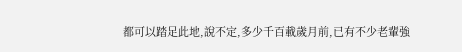都可以踏足此地,說不定,多少千百載歲月前,已有不少老輩強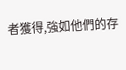者獲得,強如他們的存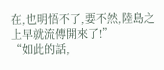在,也明悟不了,要不然,陸島之上早就流傳開來了!”
“如此的話,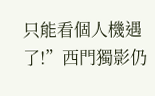只能看個人機遇了!”西門獨影仍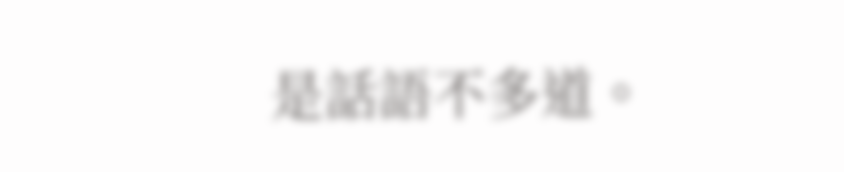是話語不多道。